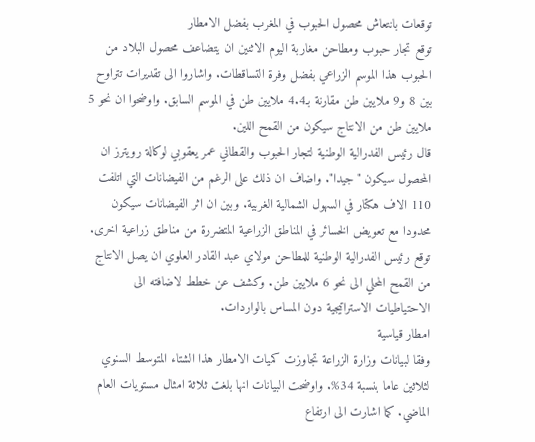توقعات بانتعاش محصول الحبوب في المغرب بفضل الامطار
توقع تجار حبوب ومطاحن مغاربة اليوم الاثنين ان يتضاعف محصول البلاد من الحبوب هذا الموسم الزراعي بفضل وفرة التساقطات. واشاروا الى تقديرات تتراوح بين 8 و9 ملايين طن مقارنة بـ4.4 ملايين طن في الموسم السابق. واوضحوا ان نحو 5 ملايين طن من الانتاج سيكون من القمح اللين.
قال رئيس الفدرالية الوطنية لتجار الحبوب والقطاني عمر يعقوبي لوكالة رويترز ان المحصول سيكون "جيدا". واضاف ان ذلك على الرغم من الفيضانات التي اتلفت 110 الاف هكتار في السهول الشمالية الغربية. وبين ان اثر الفيضانات سيكون محدودا مع تعويض الخسائر في المناطق الزراعية المتضررة من مناطق زراعية اخرى.
توقع رئيس الفدرالية الوطنية للمطاحن مولاي عبد القادر العلوي ان يصل الانتاج من القمح المحلي الى نحو 6 ملايين طن. وكشف عن خطط لاضافته الى الاحتياطيات الاستراتيجية دون المساس بالواردات.
امطار قياسية
وفقا لبيانات وزارة الزراعة تجاوزت كميات الامطار هذا الشتاء المتوسط السنوي لثلاثين عاما بنسبة 34%. واوضحت البيانات انها بلغت ثلاثة امثال مستويات العام الماضي. كما اشارت الى ارتفاع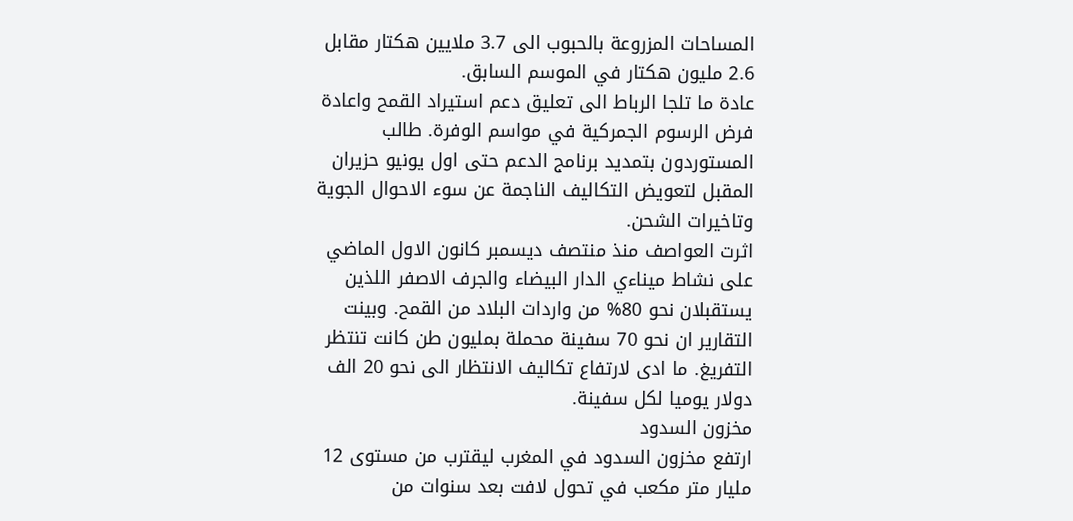المساحات المزروعة بالحبوب الى 3.7 ملايين هكتار مقابل 2.6 مليون هكتار في الموسم السابق.
عادة ما تلجا الرباط الى تعليق دعم استيراد القمح واعادة فرض الرسوم الجمركية في مواسم الوفرة. طالب المستوردون بتمديد برنامج الدعم حتى اول يونيو حزيران المقبل لتعويض التكاليف الناجمة عن سوء الاحوال الجوية وتاخيرات الشحن.
اثرت العواصف منذ منتصف ديسمبر كانون الاول الماضي على نشاط ميناءي الدار البيضاء والجرف الاصفر اللذين يستقبلان نحو 80% من واردات البلاد من القمح. وبينت التقارير ان نحو 70 سفينة محملة بمليون طن كانت تنتظر التفريغ. ما ادى لارتفاع تكاليف الانتظار الى نحو 20 الف دولار يوميا لكل سفينة.
مخزون السدود
ارتفع مخزون السدود في المغرب ليقترب من مستوى 12 مليار متر مكعب في تحول لافت بعد سنوات من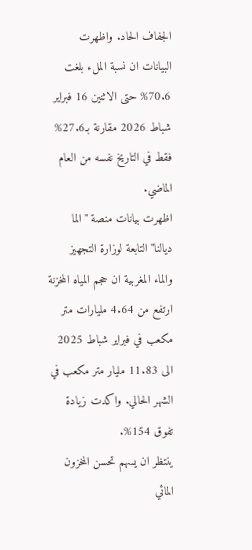الجفاف الحاد. واظهرت البيانات ان نسبة الملء بلغت 70.6% حتى الاثنين 16 فبراير شباط 2026 مقارنة بـ27.6% فقط في التاريخ نفسه من العام الماضي.
اظهرت بيانات منصة "الما ديالنا" التابعة لوزارة التجهيز والماء المغربية ان حجم المياه المخزنة ارتفع من 4.64 مليارات متر مكعب في فبراير شباط 2025 الى 11.83 مليار متر مكعب في الشهر الحالي. واكدت زيادة تفوق 154%.
ينتظر ان يسهم تحسن المخزون المائي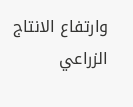وارتفاع الانتاج الزراعي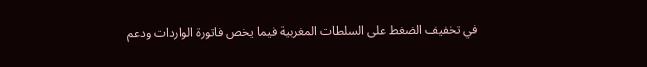في تخفيف الضغط على السلطات المغربية فيما يخص فاتورة الواردات ودعم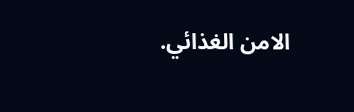الامن الغذائي.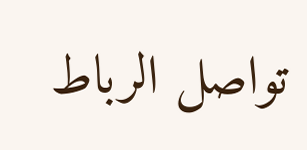تواصل الرباط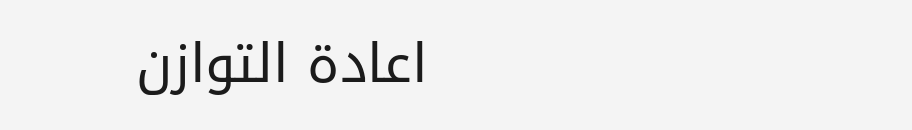اعادة التوازن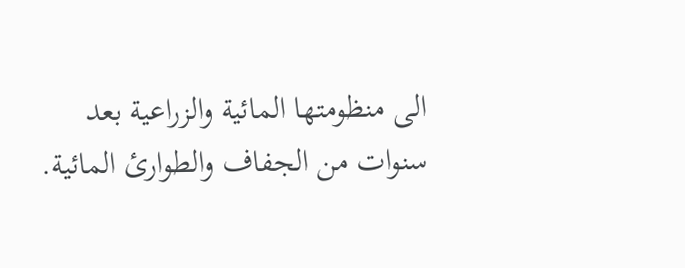الى منظومتها المائية والزراعية بعد سنوات من الجفاف والطوارئ المائية.